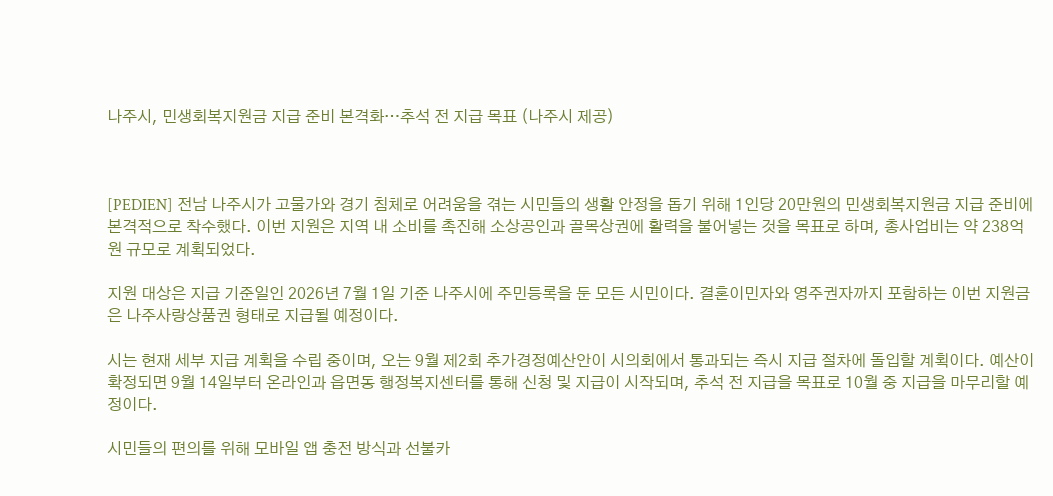나주시, 민생회복지원금 지급 준비 본격화…추석 전 지급 목표 (나주시 제공)



[PEDIEN] 전남 나주시가 고물가와 경기 침체로 어려움을 겪는 시민들의 생활 안정을 돕기 위해 1인당 20만원의 민생회복지원금 지급 준비에 본격적으로 착수했다. 이번 지원은 지역 내 소비를 촉진해 소상공인과 골목상권에 활력을 불어넣는 것을 목표로 하며, 총사업비는 약 238억원 규모로 계획되었다.

지원 대상은 지급 기준일인 2026년 7월 1일 기준 나주시에 주민등록을 둔 모든 시민이다. 결혼이민자와 영주권자까지 포함하는 이번 지원금은 나주사랑상품권 형태로 지급될 예정이다.

시는 현재 세부 지급 계획을 수립 중이며, 오는 9월 제2회 추가경정예산안이 시의회에서 통과되는 즉시 지급 절차에 돌입할 계획이다. 예산이 확정되면 9월 14일부터 온라인과 읍면동 행정복지센터를 통해 신청 및 지급이 시작되며, 추석 전 지급을 목표로 10월 중 지급을 마무리할 예정이다.

시민들의 편의를 위해 모바일 앱 충전 방식과 선불카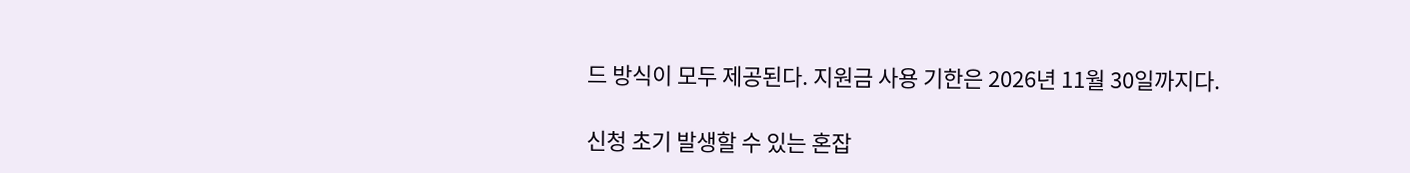드 방식이 모두 제공된다. 지원금 사용 기한은 2026년 11월 30일까지다.

신청 초기 발생할 수 있는 혼잡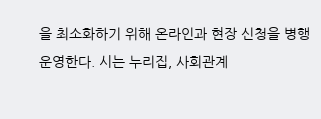을 최소화하기 위해 온라인과 현장 신청을 병행 운영한다. 시는 누리집, 사회관계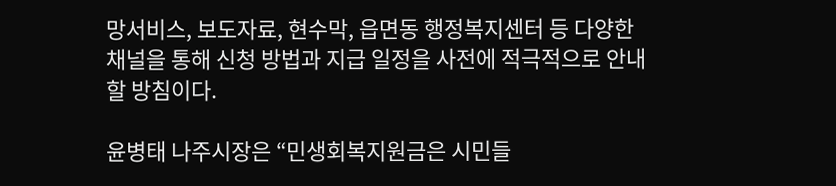망서비스, 보도자료, 현수막, 읍면동 행정복지센터 등 다양한 채널을 통해 신청 방법과 지급 일정을 사전에 적극적으로 안내할 방침이다.

윤병태 나주시장은 “민생회복지원금은 시민들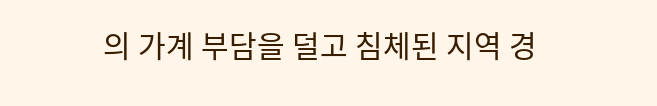의 가계 부담을 덜고 침체된 지역 경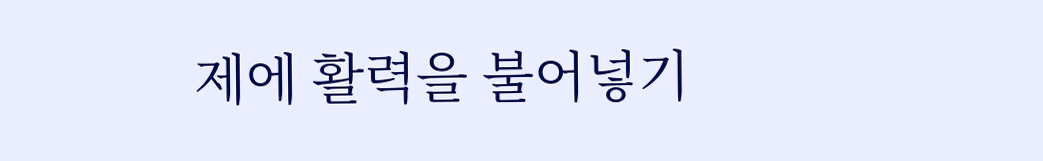제에 활력을 불어넣기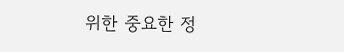위한 중요한 정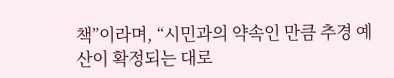책”이라며, “시민과의 약속인 만큼 추경 예산이 확정되는 대로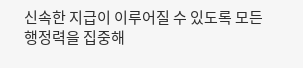신속한 지급이 이루어질 수 있도록 모든 행정력을 집중해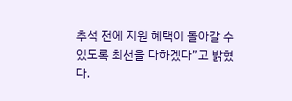추석 전에 지원 혜택이 돌아갈 수 있도록 최선을 다하겠다”고 밝혔다.